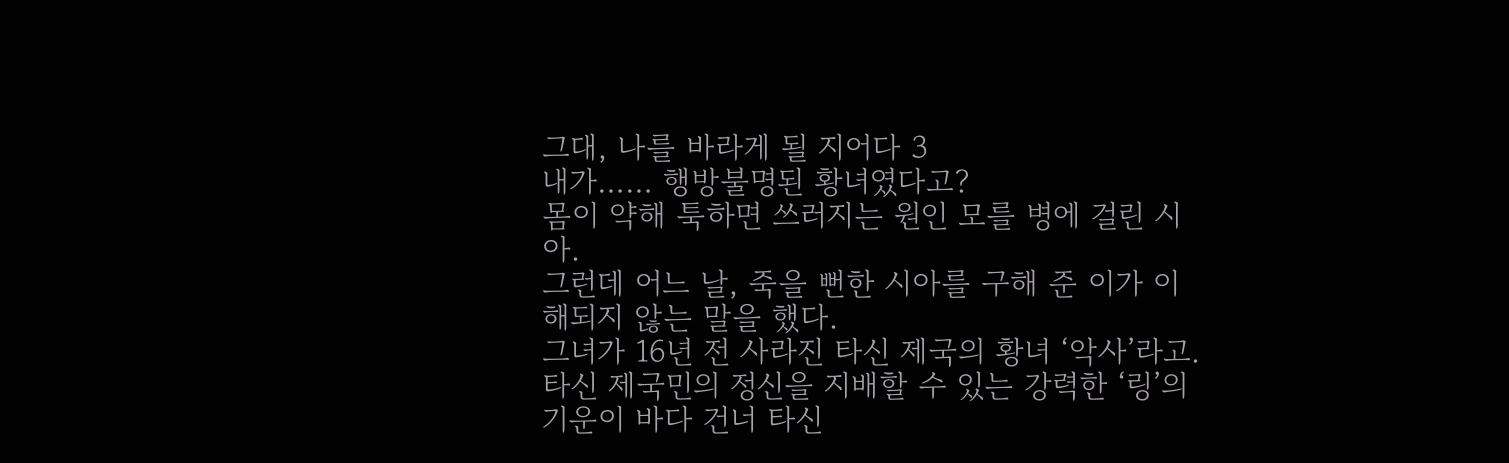그대, 나를 바라게 될 지어다 3
내가…… 행방불명된 황녀였다고?
몸이 약해 툭하면 쓰러지는 원인 모를 병에 걸린 시아.
그런데 어느 날, 죽을 뻔한 시아를 구해 준 이가 이해되지 않는 말을 했다.
그녀가 16년 전 사라진 타신 제국의 황녀 ‘악사’라고.
타신 제국민의 정신을 지배할 수 있는 강력한 ‘링’의 기운이 바다 건너 타신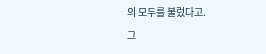의 모두를 불렀다고.
그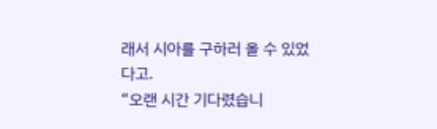래서 시아를 구하러 올 수 있었다고.
“오랜 시간 기다렸습니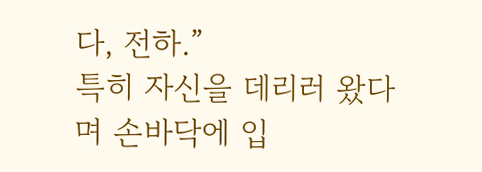다, 전하.”
특히 자신을 데리러 왔다며 손바닥에 입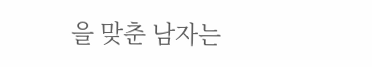을 맞춘 남자는